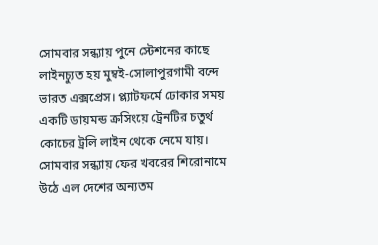সোমবার সন্ধ্যায় পুনে স্টেশনের কাছে লাইনচ্যুত হয় মুম্বই-সোলাপুরগামী বন্দে ভারত এক্সপ্রেস। প্ল্যাটফর্মে ঢোকার সময় একটি ডায়মন্ড ক্রসিংয়ে ট্রেনটির চতুর্থ কোচের ট্রলি লাইন থেকে নেমে যায়।
সোমবার সন্ধ্যায় ফের খবরের শিরোনামে উঠে এল দেশের অন্যতম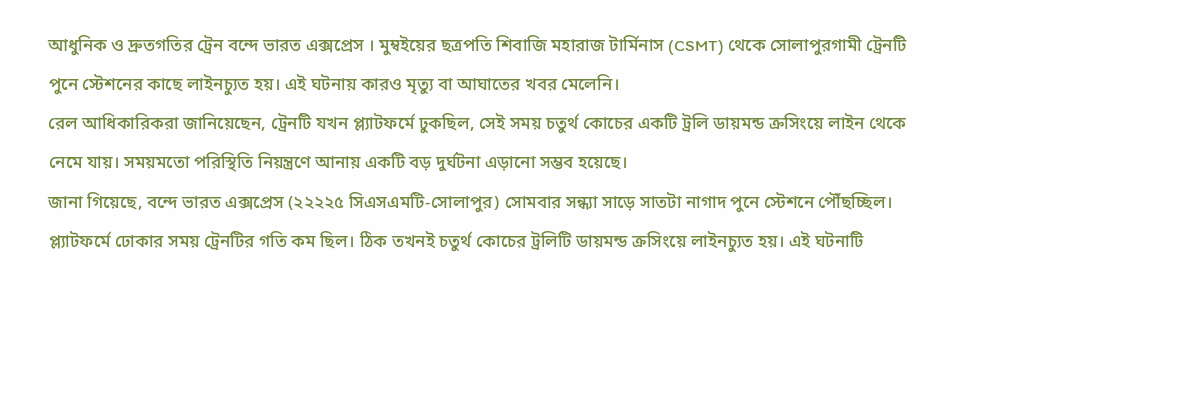আধুনিক ও দ্রুতগতির ট্রেন বন্দে ভারত এক্সপ্রেস । মুম্বইয়ের ছত্রপতি শিবাজি মহারাজ টার্মিনাস (CSMT) থেকে সোলাপুরগামী ট্রেনটি পুনে স্টেশনের কাছে লাইনচ্যুত হয়। এই ঘটনায় কারও মৃত্যু বা আঘাতের খবর মেলেনি।
রেল আধিকারিকরা জানিয়েছেন, ট্রেনটি যখন প্ল্যাটফর্মে ঢুকছিল, সেই সময় চতুর্থ কোচের একটি ট্রলি ডায়মন্ড ক্রসিংয়ে লাইন থেকে নেমে যায়। সময়মতো পরিস্থিতি নিয়ন্ত্রণে আনায় একটি বড় দুর্ঘটনা এড়ানো সম্ভব হয়েছে।
জানা গিয়েছে, বন্দে ভারত এক্সপ্রেস (২২২২৫ সিএসএমটি-সোলাপুর) সোমবার সন্ধ্যা সাড়ে সাতটা নাগাদ পুনে স্টেশনে পৌঁছচ্ছিল। প্ল্যাটফর্মে ঢোকার সময় ট্রেনটির গতি কম ছিল। ঠিক তখনই চতুর্থ কোচের ট্রলিটি ডায়মন্ড ক্রসিংয়ে লাইনচ্যুত হয়। এই ঘটনাটি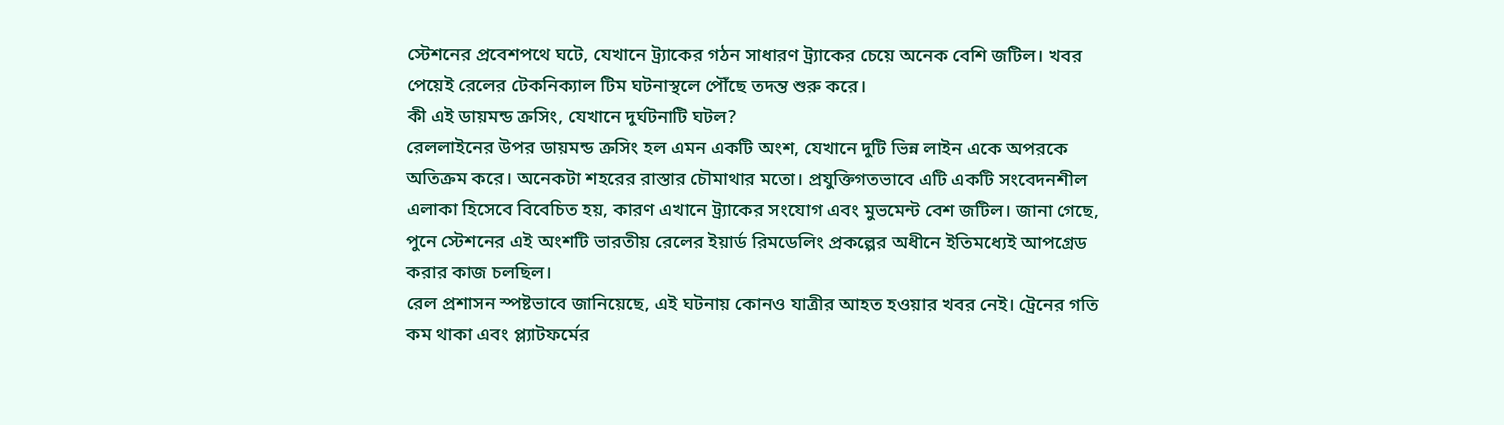স্টেশনের প্রবেশপথে ঘটে, যেখানে ট্র্যাকের গঠন সাধারণ ট্র্যাকের চেয়ে অনেক বেশি জটিল। খবর পেয়েই রেলের টেকনিক্যাল টিম ঘটনাস্থলে পৌঁছে তদন্ত শুরু করে।
কী এই ডায়মন্ড ক্রসিং, যেখানে দুর্ঘটনাটি ঘটল?
রেললাইনের উপর ডায়মন্ড ক্রসিং হল এমন একটি অংশ, যেখানে দুটি ভিন্ন লাইন একে অপরকে অতিক্রম করে। অনেকটা শহরের রাস্তার চৌমাথার মতো। প্রযুক্তিগতভাবে এটি একটি সংবেদনশীল এলাকা হিসেবে বিবেচিত হয়, কারণ এখানে ট্র্যাকের সংযোগ এবং মুভমেন্ট বেশ জটিল। জানা গেছে, পুনে স্টেশনের এই অংশটি ভারতীয় রেলের ইয়ার্ড রিমডেলিং প্রকল্পের অধীনে ইতিমধ্যেই আপগ্রেড করার কাজ চলছিল।
রেল প্রশাসন স্পষ্টভাবে জানিয়েছে, এই ঘটনায় কোনও যাত্রীর আহত হওয়ার খবর নেই। ট্রেনের গতি কম থাকা এবং প্ল্যাটফর্মের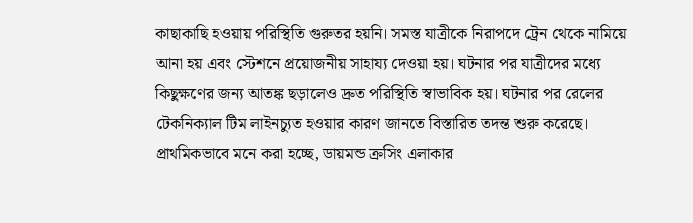কাছাকাছি হওয়ায় পরিস্থিতি গুরুতর হয়নি। সমস্ত যাত্রীকে নিরাপদে ট্রেন থেকে নামিয়ে আনা হয় এবং স্টেশনে প্রয়োজনীয় সাহায্য দেওয়া হয়। ঘটনার পর যাত্রীদের মধ্যে কিছুক্ষণের জন্য আতঙ্ক ছড়ালেও দ্রুত পরিস্থিতি স্বাভাবিক হয়। ঘটনার পর রেলের টেকনিক্যাল টিম লাইনচ্যুত হওয়ার কারণ জানতে বিস্তারিত তদন্ত শুরু করেছে। প্রাথমিকভাবে মনে করা হচ্ছে, ডায়মন্ড ক্রসিং এলাকার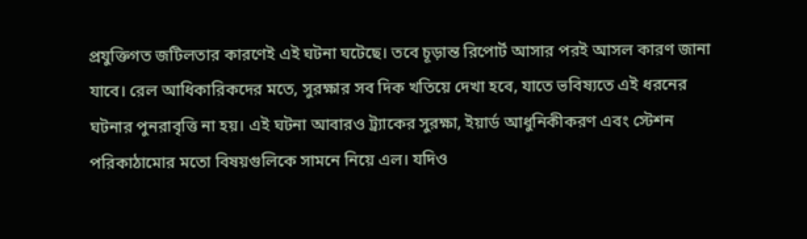প্রযুক্তিগত জটিলতার কারণেই এই ঘটনা ঘটেছে। তবে চূড়ান্ত রিপোর্ট আসার পরই আসল কারণ জানা যাবে। রেল আধিকারিকদের মতে, সুরক্ষার সব দিক খতিয়ে দেখা হবে, যাতে ভবিষ্যতে এই ধরনের ঘটনার পুনরাবৃত্তি না হয়। এই ঘটনা আবারও ট্র্যাকের সুরক্ষা, ইয়ার্ড আধুনিকীকরণ এবং স্টেশন পরিকাঠামোর মতো বিষয়গুলিকে সামনে নিয়ে এল। যদিও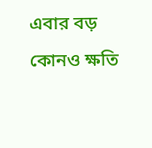এবার বড় কোনও ক্ষতি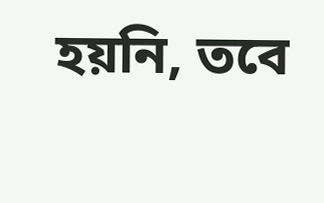হয়নি, তবে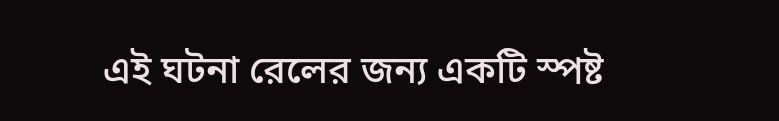এই ঘটনা রেলের জন্য একটি স্পষ্ট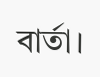বার্তা।